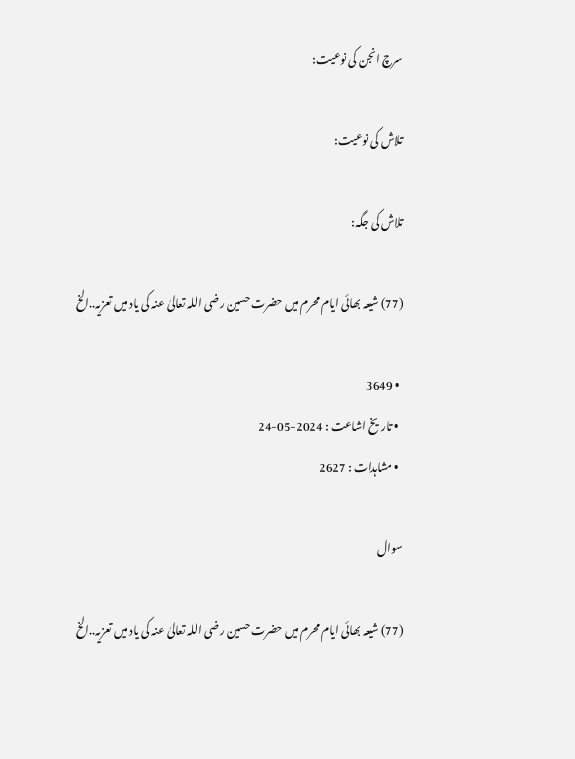سرچ انجن کی نوعیت:

تلاش کی نوعیت:

تلاش کی جگہ:

(77) شیعہ بھائی ایام محرم میں حضرت حسین رضی اللہ تعالیٰ عنہ کی یاد میں تعزیہ..الخ

  • 3649
  • تاریخ اشاعت : 2024-05-24
  • مشاہدات : 2627

سوال

(77) شیعہ بھائی ایام محرم میں حضرت حسین رضی اللہ تعالیٰ عنہ کی یاد میں تعزیہ..الخ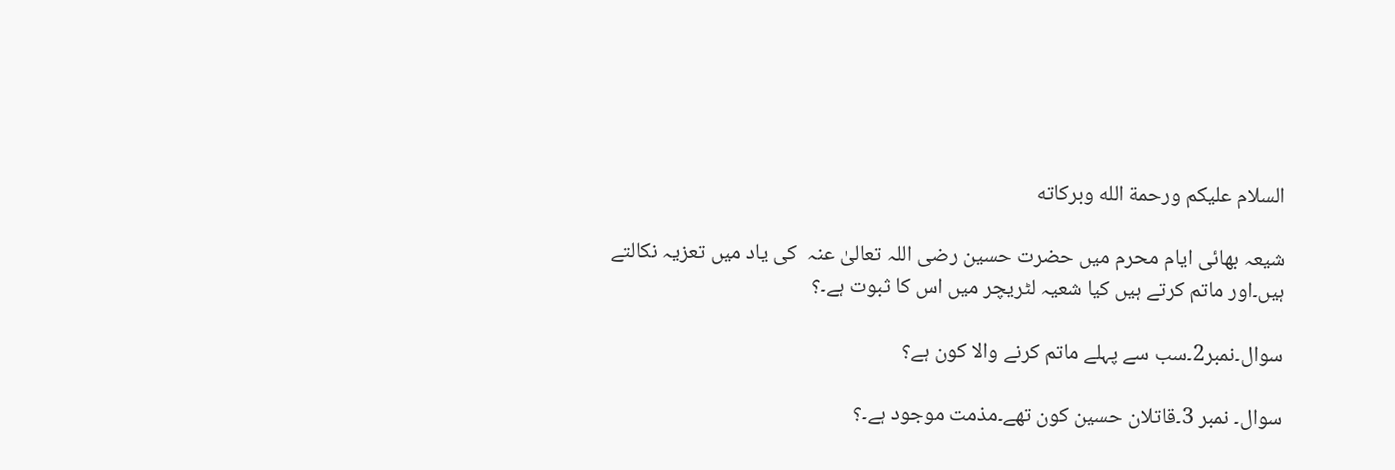السلام عليكم ورحمة الله وبركاته

شیعہ بھائی ایام محرم میں حضرت حسین رضی اللہ تعالیٰ عنہ  کی یاد میں تعزیہ نکالتے ہیں۔اور ماتم کرتے ہیں کیا شعیہ لٹریچر میں اس کا ثبوت ہے۔؟

سوال۔نمبر2۔سب سے پہلے ماتم کرنے والا کون ہے؟

سوال۔ نمبر 3۔قاتلان حسین کون تھے۔مذمت موجود ہے۔؟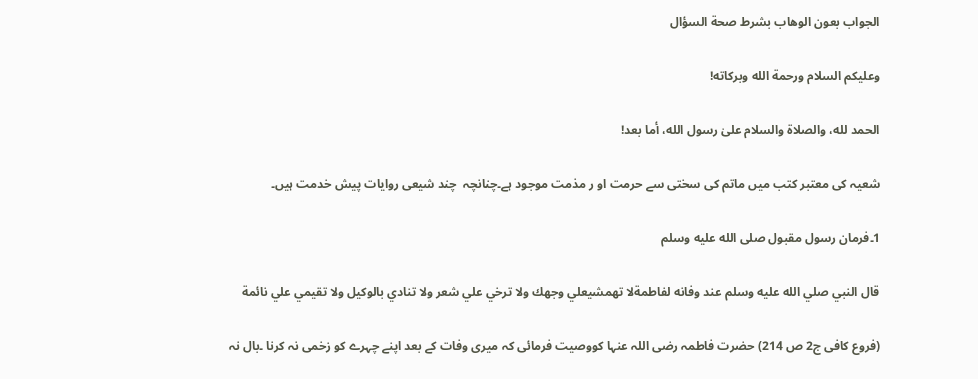الجواب بعون الوهاب بشرط صحة السؤال

وعلیکم السلام ورحمة الله وبرکاته!

الحمد لله، والصلاة والسلام علىٰ رسول الله، أما بعد!

شعیہ کی معتبر کتب میں ماتم کی سختی سے حرمت او ر مذمت موجود ہے۔چنانچہ  چند شیعی روایات پیش خدمت ہیں۔

1۔فرمان رسول مقبول صلى الله عليه وسلم

قال النبي صلي الله عليه وسلم عند وفانه لفاطمةلا تهمشيعلي وجهك ولا ترخي علي شعر ولا تنادي بالوكيل ولا تقيمي علي نائمة

(فروع کافی ج2 ص 214) حضرت فاطمہ رضی اللہ عنہا کووصیت فرمائی کہ میری وفات کے بعد اپنے چہرے کو زخمی نہ کرنا ۔بال نہ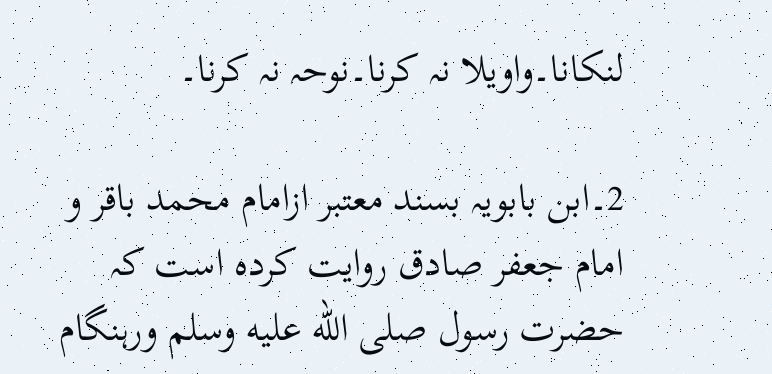لنکانا۔واویلا نہ کرنا۔نوحہ نہ کرنا۔

2۔ابن بابویہ بسند معتبر ازامام محمد باقر و امام جعفر صادق روایت کردہ است کہ حضرت رسول صلى الله عليه وسلم ورہنگام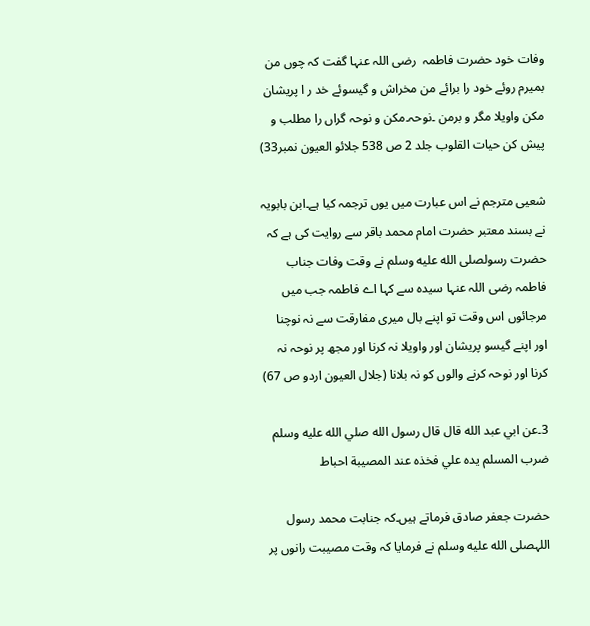وفات خود حضرت فاطمہ  رضی اللہ عنہا گفت کہ چوں من بمیرم روئے خود را برائے من مخراش و گیسوئے خد ر ا پریشان مکن واویلا مگر و برمن ۔نوحہ۔مکن و نوحہ گراں را مطلب و پیش کن حیات القلوب جلد 2 ص 538 جلائو العیون نمبر33)

شعیی مترجم نے اس عبارت میں یوں ترجمہ کیا ہے۔ابن بابویہ نے بسند معتبر حضرت امام محمد باقر سے روایت کی ہے کہ حضرت رسولصلى الله عليه وسلم نے وقت وفات جناب فاطمہ رضی اللہ عنہا سیدہ سے کہا اے فاطمہ جب میں مرجائوں اس وقت تو اپنے بال میری مفارقت سے نہ نوچنا اور اپنے گیسو پریشان اور واویلا نہ کرنا اور مجھ پر نوحہ نہ کرنا اور نوحہ کرنے والوں کو نہ بلانا (جلال العیون اردو ص 67)

3۔عن ابي عبد الله قال قال رسول الله صلي الله عليه وسلم ضرب المسلم يده علي فخذه عند المصيبة احباط

حضرت جعفر صادق فرماتے ہیں۔کہ جنابت محمد رسول اللہصلى الله عليه وسلم نے فرمایا کہ وقت مصیبت رانوں پر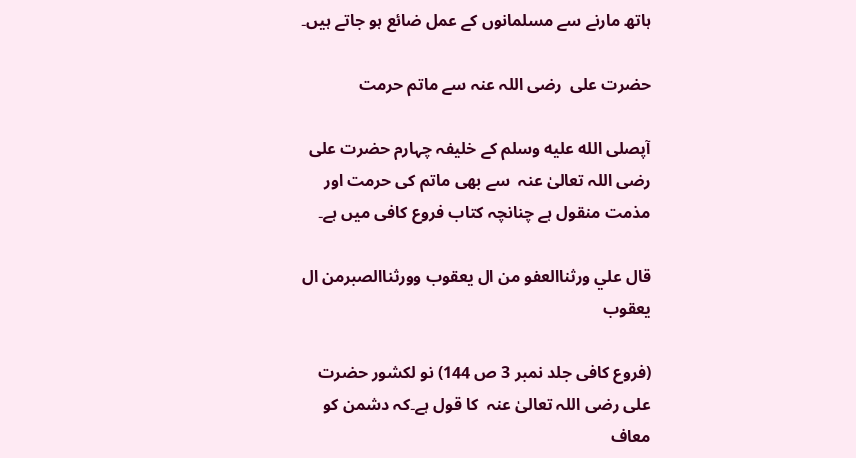ہاتھ مارنے سے مسلمانوں کے عمل ضائع ہو جاتے ہیں۔

حضرت علی  رضی اللہ عنہ سے ماتم حرمت

آپصلى الله عليه وسلم کے خلیفہ چہارم حضرت علی رضی اللہ تعالیٰ عنہ  سے بھی ماتم کی حرمت اور مذمت منقول ہے چنانچہ کتاب فروع کافی میں ہے۔

قال علي ورثناالعفو من ال يعقوب وورثناالصبرمن ال يعقوب

(فروع کافی جلد نمبر 3 ص 144) نو لکشور حضرت علی رضی اللہ تعالیٰ عنہ  کا قول ہے۔کہ دشمن کو معاف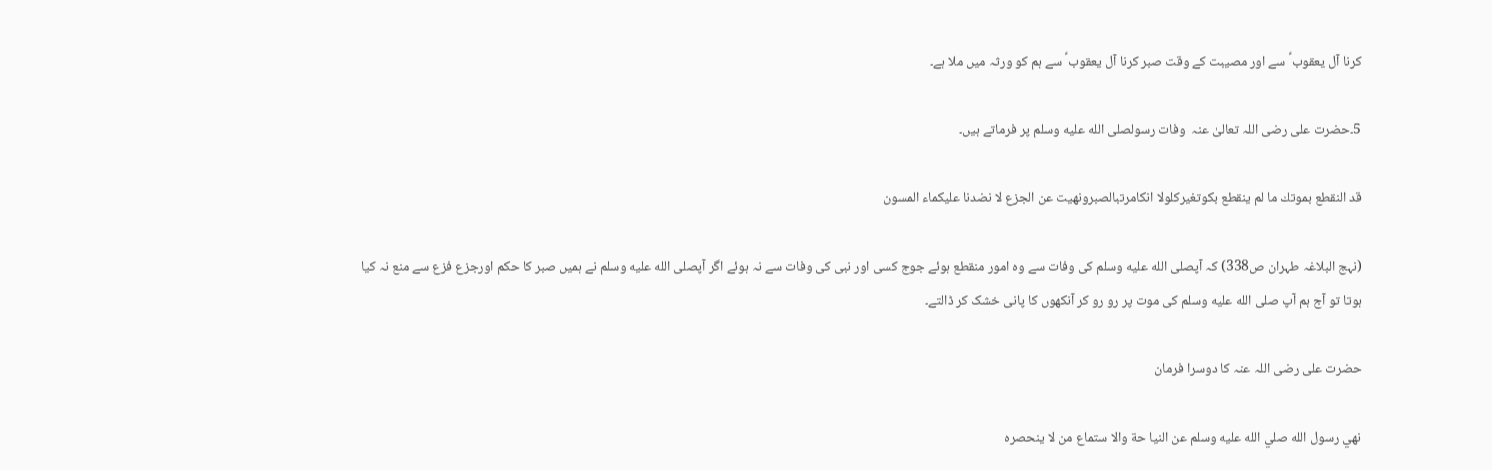کرنا آل یعقوب ؑ سے اور مصیبت کے وقت صبر کرنا آل یعقوب ؑ سے ہم کو ورثہ میں ملا ہے۔

5۔حضرت علی رضی اللہ تعالیٰ عنہ  وفات رسولصلى الله عليه وسلم پر فرماتے ہیں۔

قد النقطع بموتك ما لم ينقطع بكوتغيركلولا انكامرتبالصبرونهيت عن الجزع لا نضدنا عليكماء المسون

(نہج البلاغہ طہران ص338) کہ آپصلى الله عليه وسلم کی وفات سے وہ امور منقطع ہوئے جوج کسی اور نبی کی وفات سے نہ ہوئے اگر آپصلى الله عليه وسلم نے ہمیں صبر کا حکم اورجزع فزع سے منع نہ کیا ہوتا تو آج ہم آپ صلى الله عليه وسلم کی موت پر رو رو کر آنکھوں کا پانی خشک کر ڈالتے۔

حضرت علی رضی اللہ عنہ کا دوسرا فرمان

نهي رسول الله صلي الله عليه وسلم عن النيا حة والا ستماع من لا ينحصره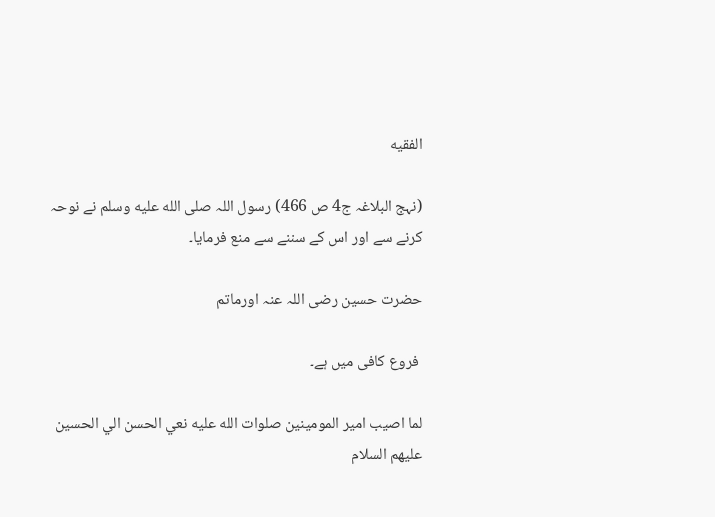الفقيه

(نہج البلاغہ ج4 ص 466) رسول اللہ صلى الله عليه وسلم نے نوحہ کرنے سے اور اس کے سننے سے منع فرمایا۔

حضرت حسین رضی اللہ عنہ اورماتم

 فروع کافی میں ہے۔

لما اصيب امير المومينين صلوات الله عليه نعي الحسن الي الحسين عليهم السلام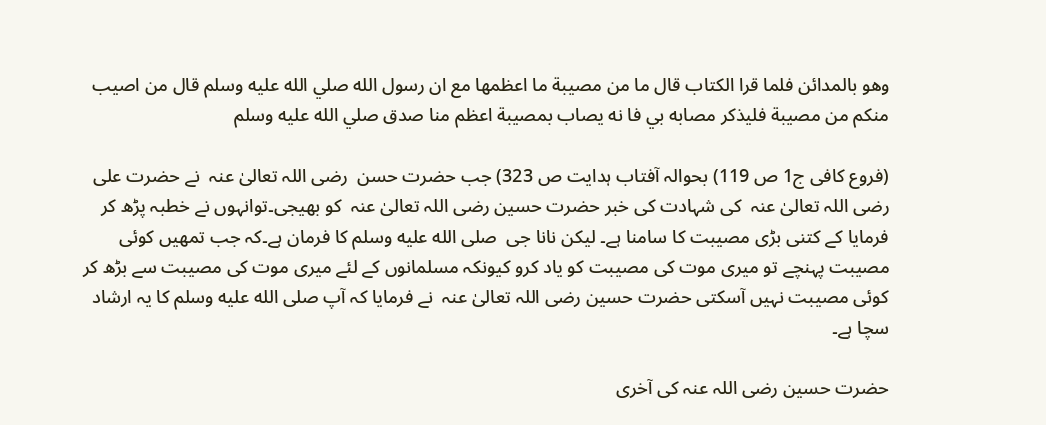وهو بالمدائن فلما قرا الكتاب قال ما من مصيبة ما اعظمها مع ان رسول الله صلي الله عليه وسلم قال من اصيب منكم من مصيبة فليذكر مصابه بي فا نه يصاب بمصيبة اعظم منا صدق صلي الله عليه وسلم

(فروع کافی ج1 ص 119) بحوالہ آفتاب ہدایت ص 323) جب حضرت حسن  رضی اللہ تعالیٰ عنہ  نے حضرت علی رضی اللہ تعالیٰ عنہ  کی شہادت کی خبر حضرت حسین رضی اللہ تعالیٰ عنہ  کو بھیجی۔توانہوں نے خطبہ پڑھ کر فرمایا کے کتنی بڑی مصیبت کا سامنا ہے۔ لیکن نانا جی  صلى الله عليه وسلم کا فرمان ہے۔کہ جب تمھیں کوئی مصیبت پہنچے تو میری موت کی مصیبت کو یاد کرو کیونکہ مسلمانوں کے لئے میری موت کی مصیبت سے بڑھ کر کوئی مصیبت نہیں آسکتی حضرت حسین رضی اللہ تعالیٰ عنہ  نے فرمایا کہ آپ صلى الله عليه وسلم کا یہ ارشاد سچا ہے۔

حضرت حسین رضی اللہ عنہ کی آخری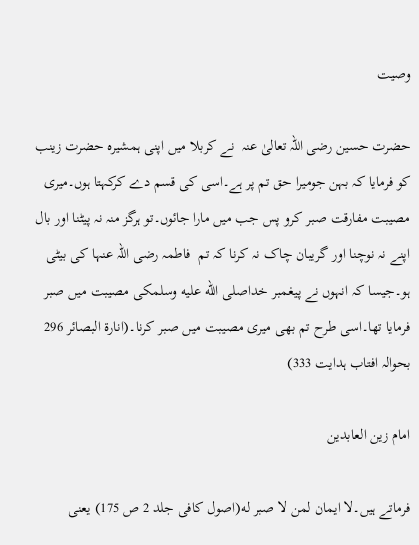وصیت

حضرت حسین رضی اللہ تعالیٰ عنہ  نے کربلا میں اپنی ہمشیرہ حضرت زینب کو فرمایا کہ بہن جومیرا حق تم پر ہے۔اسی کی قسم دے کرکہتا ہوں۔میری مصیبت مفارقت صبر کرو پس جب میں مارا جائوں۔تو ہرگز منہ نہ پیٹنا اور بال اپنے نہ نوچنا اور گریبان چاک نہ کرنا کہ تم  فاطمہ رضی اللہ عنہا کی بیٹی ہو۔جیسا کہ انہوں نے پیغمبر خداصلى الله عليه وسلمکی مصیبت میں صبر فرمایا تھا۔اسی طرح تم بھی میری مصیبت میں صبر کرنا۔(انارۃ البصائر 296 بحوالہ افتاب ہدایت 333)

امام زین العابدین

فرماتے ہیں۔لا ايمان لمن لا صبر له(اصول کافی جلد 2 ص 175) یعنی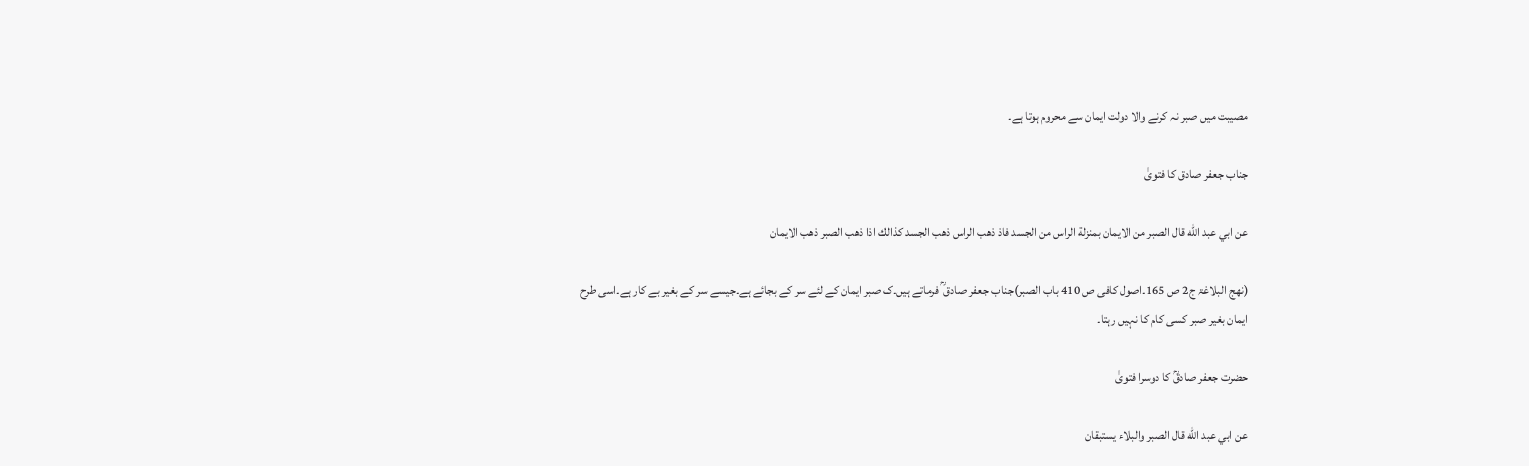مصیبت میں صبر نہ کرنے والا دولت ایمان سے محروم ہوتا ہے۔

جناب جعفر صادق کا فتویٰ

عن ابي عبد الله قال الصبر من الايمان بمنزلة الراس من الجسد فاذ ذهب الراس ذهب الجسد كذالك اذا ذهب الصبر ذهب الايمان

(نھج البلاغۃ ج2 ص 165۔اصول کافی ص 410 باب الصبر)جناب جعفر صادق ؒ فرماتے ہیں۔ک صبر ایمان کے لئے سر کے بجائے ہے۔جیسے سر کے بغیر بے کار ہے۔اسی طرح ایمان بغیر صبر کسی کام کا نہیں رہتا۔

حضرت جعفر صادقؒ کا دوسرا فتویٰ

عن ابي عبد الله قال الصبر والبلاء يستبقان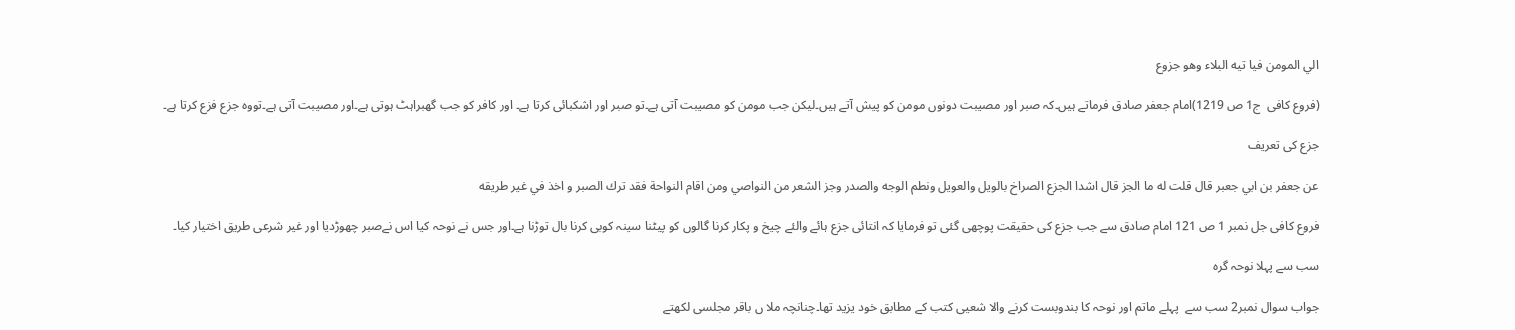الي المومن فيا تيه البلاء وهو جزوع

(فروع کافی  ج1 ص 1219)امام جعفر صادق فرماتے ہیں۔کہ صبر اور مصیبت دونوں مومن کو پیش آتے ہیں۔لیکن جب مومن کو مصیبت آتی ہے۔تو صبر اور اشکبائی کرتا ہے۔ اور کافر کو جب گھبراہٹ ہوتی ہے۔اور مصیبت آتی ہے۔تووہ جزع فزع کرتا ہے۔

جزع کی تعریف

عن جعفر بن ابي جعبر قال قلت له ما الجز قال اشدا الجزع الصراخ بالويل والعويل ونطم الوجه والصدر وجز الشعر من النواصي ومن اقام النواحة فقد ترك الصبر و اخذ في غير طريقه

فروع کافی جل نمبر 1 ص 121 امام صادق سے جب جزع کی حقیقت پوچھی گئی تو فرمایا کہ انتائی جزع ہائے والئے چیخ و پکار کرنا گالوں کو پیٹنا سینہ کوبی کرنا بال توڑنا ہے۔اور جس نے نوحہ کیا اس نےصبر چھوڑدیا اور غیر شرعی طریق اختیار کیا۔

سب سے پہلا نوحہ گرہ

جواب سوال نمبر2 سب سے  پہلے ماتم اور نوحہ کا بندوبست کرنے والا شعیی کتب کے مطابق خود یزید تھا۔چنانچہ ملا ں باقر مجلسی لکھتے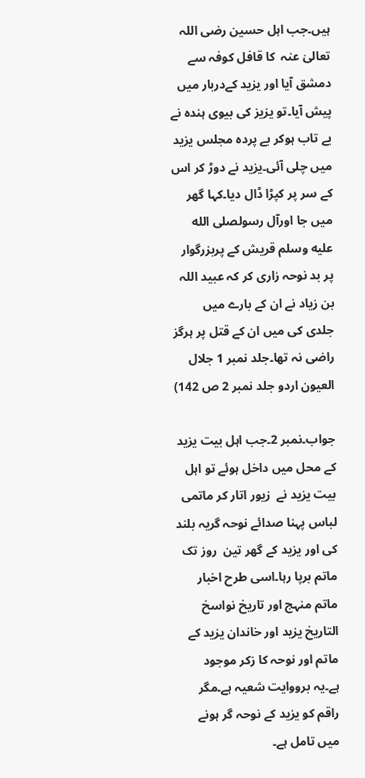ہیں۔جب اہل حسین رضی اللہ تعالیٰ عنہ  کا قافل کوفہ سے دمشق آیا اور یزید کےدربار میں  پیش آیا۔تو یزیز کی بیوی ہندہ نے بے تاب ہوکر بے پردہ مجلس یزید میں چلی آئی۔یزید نے دوڑ کر اس کے سر پر کپڑا ڈال دیا۔کہا گھر میں جا اورآل رسولصلى الله عليه وسلم قریش کے پربزرگوار پر بد نوحہ زاری کر کہ عبید اللہ بن زیاد نے ان کے بارے میں جلدی کی میں ان کے قتل پر ہرگز راضی نہ تھا۔جلد نمبر 1 جلال العیون اردو جلد نمبر 2 ص 142)

جواب۔نمبر 2۔جب اہل بیت یزید کے محل میں داخل ہوئے تو اہل بیت یزید نے  زیور اتار کر ماتمی لباس پہنا صدائے نوحہ گریہ بلند کی اور یزید کے گھر تین  روز تک ماتم برپا رہا۔اسی طرح اخبار ماتم منہج اور تاریخ نواسخ التاریخ یزید اور خاندان یزید کے ماتم اور نوحہ کا زکر موجود ہے۔یہ برووایت شعیہ ہے۔مگر راقم کو یزید کے نوحہ گر ہونے میں تامل ہے۔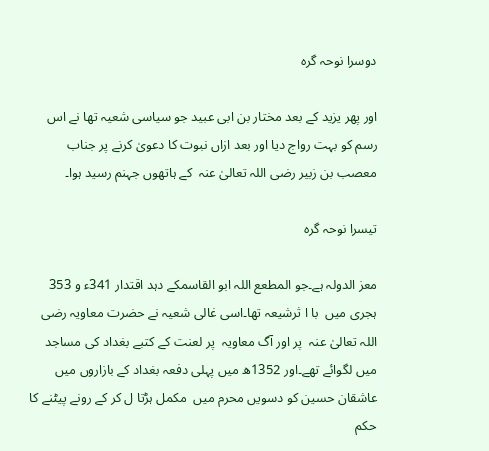دوسرا نوحہ گرہ

اور پھر یزید کے بعد مختار بن ابی عبید جو سیاسی شعیہ تھا نے اس رسم کو بہت رواج دیا اور بعد ازاں نبوت کا دعویٰ کرنے پر جناب معصب بن زبیر رضی اللہ تعالیٰ عنہ  کے ہاتھوں جہنم رسید ہوا۔

تیسرا نوحہ گرہ

معز الدولہ ہے۔جو المطعع اللہ ابو القاسمکے دہد اقتدار 341ء و 353 ہجری میں  با ا ثرشیعہ تھا۔اسی غالی شعیہ نے حضرت معاویہ رضی اللہ تعالیٰ عنہ  پر اور آگ معاویہ  پر لعنت کے کتبے بغداد کی مساجد میں لگوائے تھے۔اور 1352ھ میں پہلی دفعہ بغداد کے بازاروں میں عاشقان حسین کو دسویں محرم میں  مکمل ہڑتا ل کر کے رونے پیٹنے کا حکم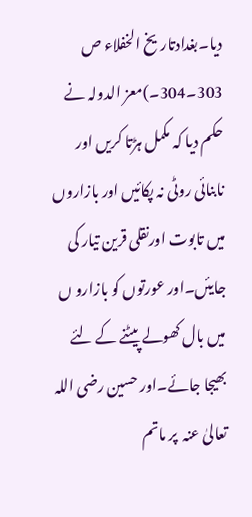دیا۔بغدادتاریخ الخفلاء ص 303۔304۔)معز الدولہ نے حکم دیا کہ مکمل ہڑتا کریں اور نابنائی روٹی نہ پکائیں اور بازاروں میں تابوت اورنقلی قرین تیار کی جایئں۔اور عورتوں کو بازارو ں میں بال کھولے پیٹنے کے لئے بھیجا جائے۔اور حسین رضی اللہ تعالیٰ عنہ  پر ماتم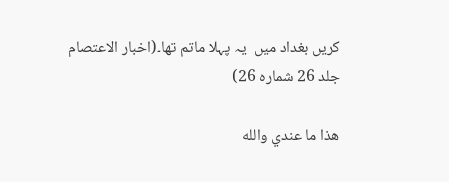کریں بغداد میں  یہ پہلا ماتم تھا۔(اخبار الاعتصام جلد 26 شمارہ 26)

ھذا ما عندي والله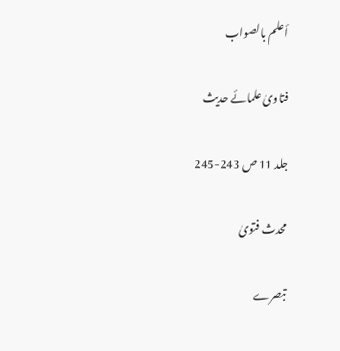أعلم بالصواب

فتاویٰ علمائے حدیث

جلد 11 ص 243-245

محدث فتویٰ

تبصرے